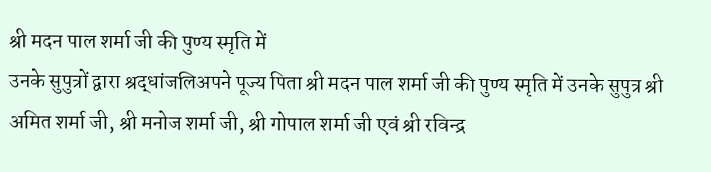श्री मदन पाल शर्मा जी की पुण्य स्मृति में
उनके सुपुत्रों द्वारा श्रद्धांजलिअपने पूज्य पिता श्री मदन पाल शर्मा जी की पुण्य स्मृति में उनके सुपुत्र श्री अमित शर्मा जी, श्री मनोज शर्मा जी, श्री गोपाल शर्मा जी एवं श्री रविन्द्र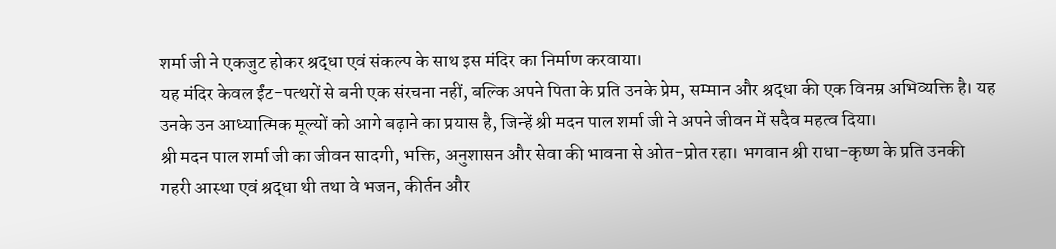शर्मा जी ने एकजुट होकर श्रद्धा एवं संकल्प के साथ इस मंदिर का निर्माण करवाया।
यह मंदिर केवल ईंट-पत्थरों से बनी एक संरचना नहीं, बल्कि अपने पिता के प्रति उनके प्रेम, सम्मान और श्रद्धा की एक विनम्र अभिव्यक्ति है। यह उनके उन आध्यात्मिक मूल्यों को आगे बढ़ाने का प्रयास है, जिन्हें श्री मदन पाल शर्मा जी ने अपने जीवन में सदैव महत्व दिया।
श्री मदन पाल शर्मा जी का जीवन सादगी, भक्ति, अनुशासन और सेवा की भावना से ओत-प्रोत रहा। भगवान श्री राधा-कृष्ण के प्रति उनकी गहरी आस्था एवं श्रद्धा थी तथा वे भजन, कीर्तन और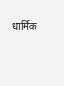धार्मिक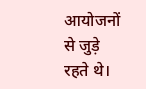आयोजनों से जुड़े रहते थे।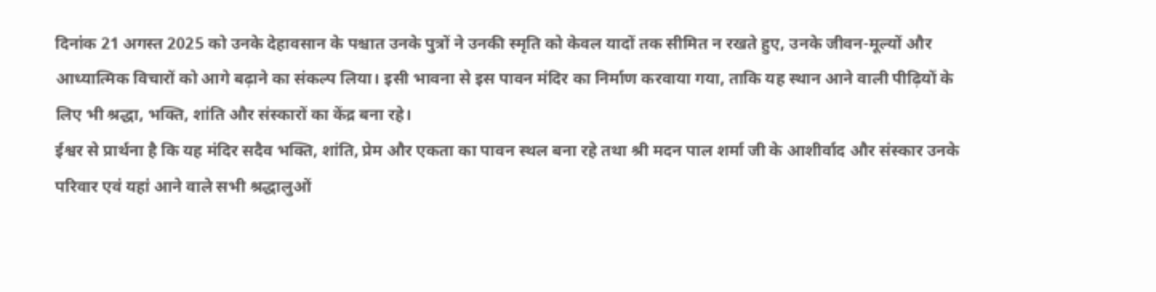दिनांक 21 अगस्त 2025 को उनके देहावसान के पश्चात उनके पुत्रों ने उनकी स्मृति को केवल यादों तक सीमित न रखते हुए, उनके जीवन-मूल्यों और आध्यात्मिक विचारों को आगे बढ़ाने का संकल्प लिया। इसी भावना से इस पावन मंदिर का निर्माण करवाया गया, ताकि यह स्थान आने वाली पीढ़ियों के लिए भी श्रद्धा, भक्ति, शांति और संस्कारों का केंद्र बना रहे।
ईश्वर से प्रार्थना है कि यह मंदिर सदैव भक्ति, शांति, प्रेम और एकता का पावन स्थल बना रहे तथा श्री मदन पाल शर्मा जी के आशीर्वाद और संस्कार उनके परिवार एवं यहां आने वाले सभी श्रद्धालुओं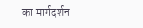का मार्गदर्शन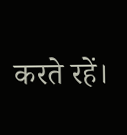करते रहें।